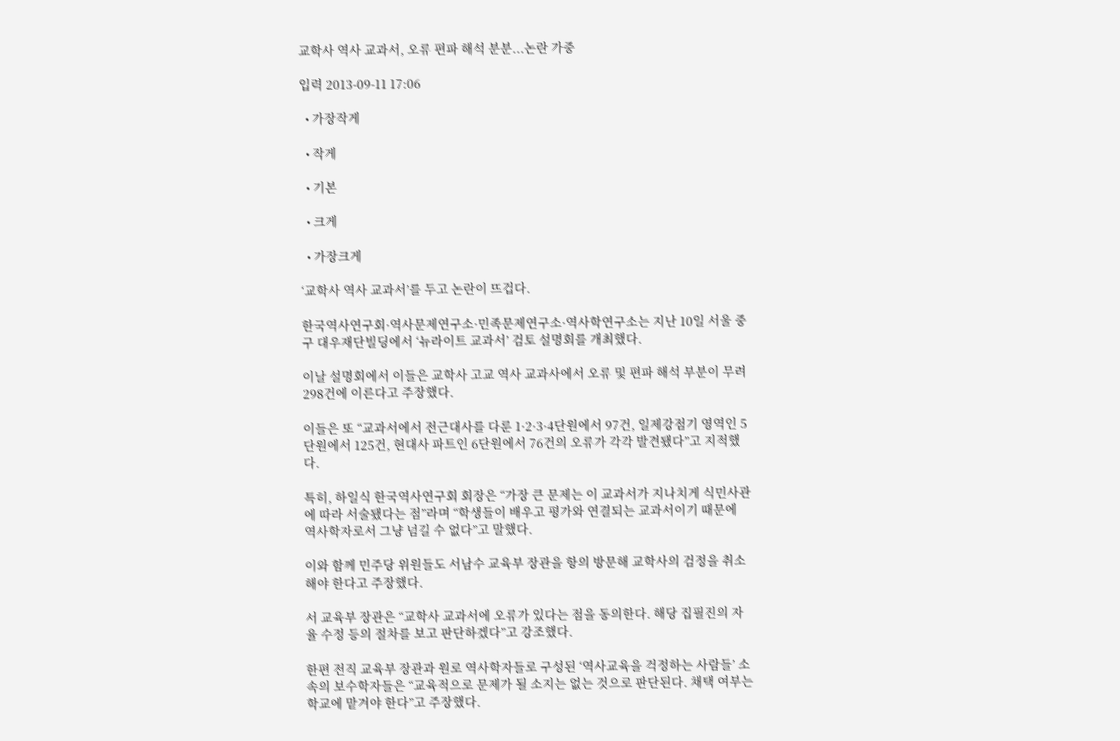교학사 역사 교과서, 오류 편파 해석 분분...논란 가중

입력 2013-09-11 17:06

  • 가장작게

  • 작게

  • 기본

  • 크게

  • 가장크게

‘교학사 역사 교과서’를 두고 논란이 뜨겁다.

한국역사연구회·역사문제연구소·민족문제연구소·역사학연구소는 지난 10일 서울 중구 대우재단빌딩에서 ‘뉴라이트 교과서’ 검토 설명회를 개최했다.

이날 설명회에서 이들은 교학사 고교 역사 교과사에서 오류 및 편파 해석 부분이 무려 298건에 이른다고 주장했다.

이들은 또 “교과서에서 전근대사를 다룬 1·2·3·4단원에서 97건, 일제강점기 영역인 5단원에서 125건, 현대사 파트인 6단원에서 76건의 오류가 각각 발견됐다”고 지적했다.

특히, 하일식 한국역사연구회 회장은 “가장 큰 문제는 이 교과서가 지나치게 식민사관에 따라 서술됐다는 점”라며 “학생들이 배우고 평가와 연결되는 교과서이기 때문에 역사학자로서 그냥 넘길 수 없다”고 말했다.

이와 함께 민주당 위원들도 서남수 교육부 장관을 항의 방문해 교학사의 검정을 취소해야 한다고 주장했다.

서 교육부 장관은 “교학사 교과서에 오류가 있다는 점을 동의한다. 해당 집필진의 자율 수정 등의 절차를 보고 판단하겠다”고 강조했다.

한편 전직 교육부 장관과 원로 역사학자들로 구성된 ‘역사교육을 걱정하는 사람들’ 소속의 보수학자들은 “교육적으로 문제가 될 소지는 없는 것으로 판단된다. 채택 여부는 학교에 맡겨야 한다”고 주장했다.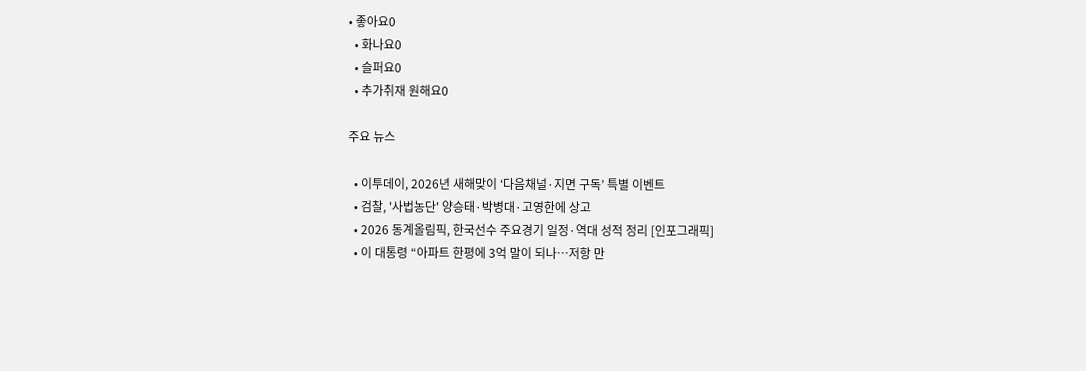• 좋아요0
  • 화나요0
  • 슬퍼요0
  • 추가취재 원해요0

주요 뉴스

  • 이투데이, 2026년 새해맞이 ‘다음채널·지면 구독’ 특별 이벤트
  • 검찰, '사법농단' 양승태·박병대·고영한에 상고
  • 2026 동계올림픽, 한국선수 주요경기 일정·역대 성적 정리 [인포그래픽]
  • 이 대통령 “아파트 한평에 3억 말이 되나…저항 만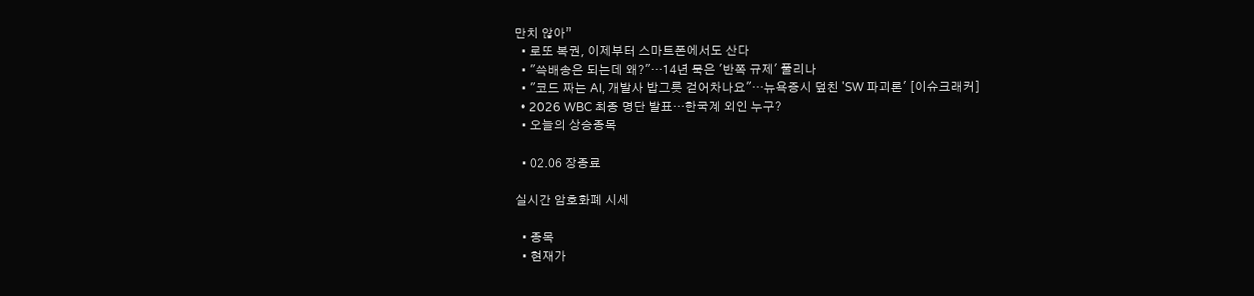만치 않아”
  • 로또 복권, 이제부터 스마트폰에서도 산다
  • "쓱배송은 되는데 왜?"…14년 묵은 '반쪽 규제' 풀리나
  • "코드 짜는 AI, 개발사 밥그릇 걷어차나요"…뉴욕증시 덮친 'SW 파괴론' [이슈크래커]
  • 2026 WBC 최종 명단 발표…한국계 외인 누구?
  • 오늘의 상승종목

  • 02.06 장종료

실시간 암호화폐 시세

  • 종목
  • 현재가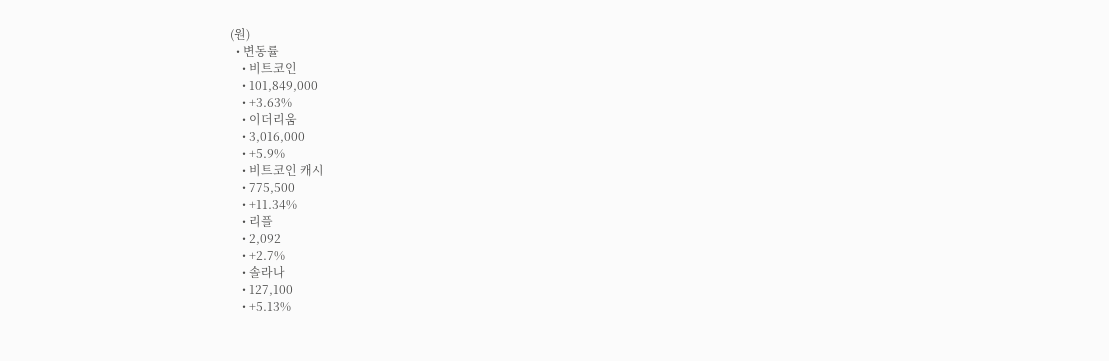(원)
  • 변동률
    • 비트코인
    • 101,849,000
    • +3.63%
    • 이더리움
    • 3,016,000
    • +5.9%
    • 비트코인 캐시
    • 775,500
    • +11.34%
    • 리플
    • 2,092
    • +2.7%
    • 솔라나
    • 127,100
    • +5.13%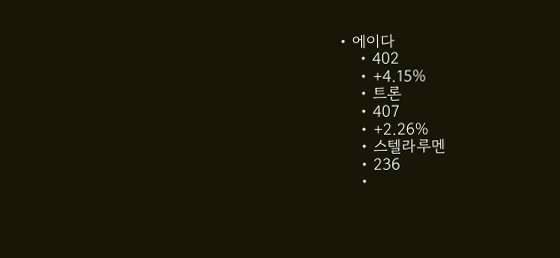• 에이다
    • 402
    • +4.15%
    • 트론
    • 407
    • +2.26%
    • 스텔라루멘
    • 236
    •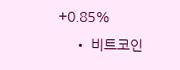+0.85%
    • 비트코인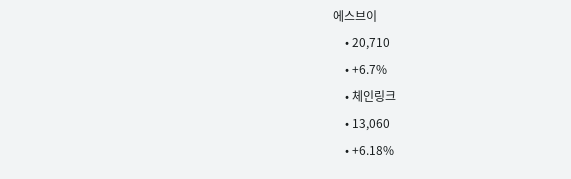에스브이
    • 20,710
    • +6.7%
    • 체인링크
    • 13,060
    • +6.18%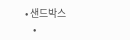• 샌드박스
    •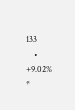133
    • +9.02%
*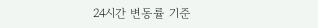24시간 변동률 기준